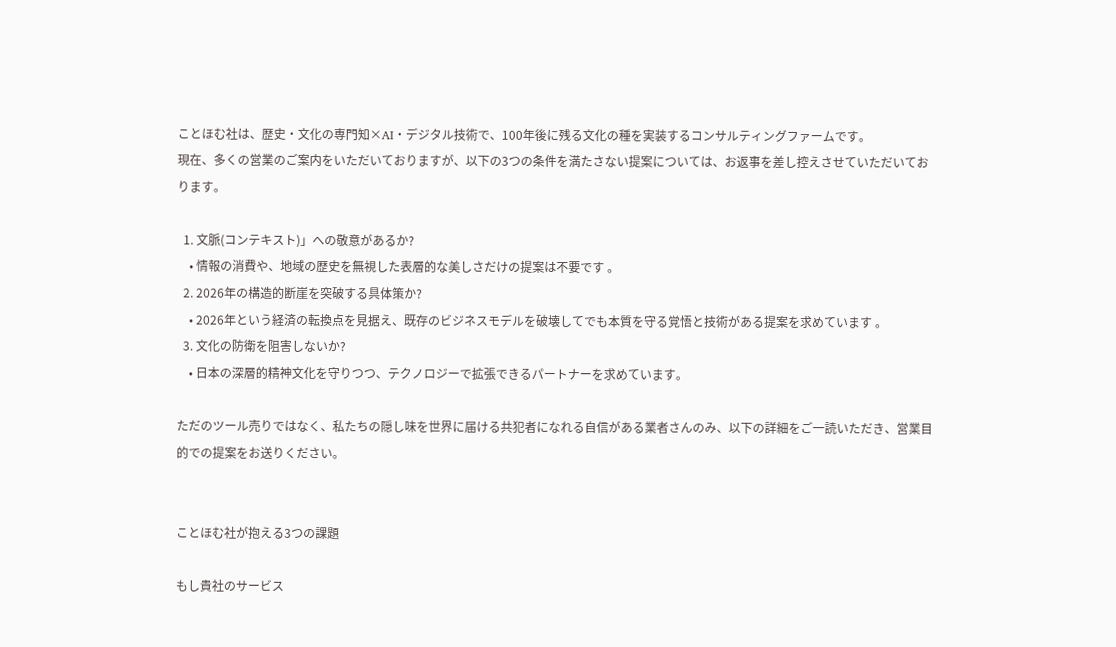ことほむ社は、歴史・文化の専門知×AI・デジタル技術で、100年後に残る文化の種を実装するコンサルティングファームです。
現在、多くの営業のご案内をいただいておりますが、以下の3つの条件を満たさない提案については、お返事を差し控えさせていただいております。

  1. 文脈(コンテキスト)」への敬意があるか?
    • 情報の消費や、地域の歴史を無視した表層的な美しさだけの提案は不要です 。
  2. 2026年の構造的断崖を突破する具体策か?
    • 2026年という経済の転換点を見据え、既存のビジネスモデルを破壊してでも本質を守る覚悟と技術がある提案を求めています 。
  3. 文化の防衛を阻害しないか?
    • 日本の深層的精神文化を守りつつ、テクノロジーで拡張できるパートナーを求めています。

ただのツール売りではなく、私たちの隠し味を世界に届ける共犯者になれる自信がある業者さんのみ、以下の詳細をご一読いただき、営業目的での提案をお送りください。


ことほむ社が抱える3つの課題

もし貴社のサービス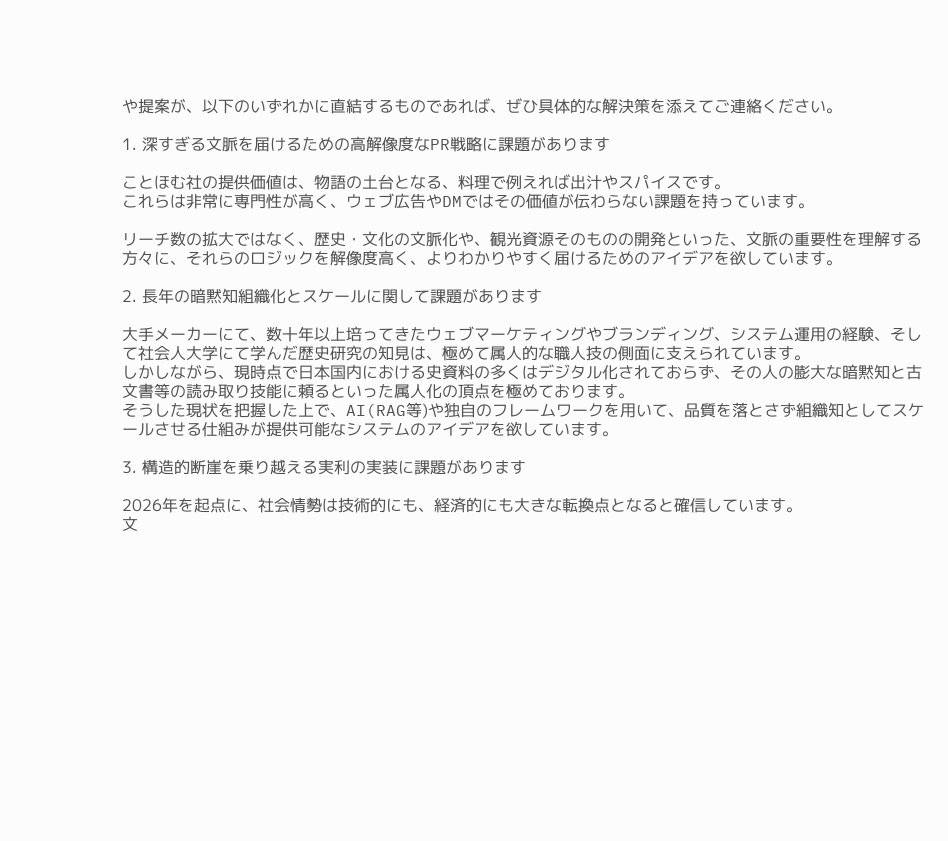や提案が、以下のいずれかに直結するものであれば、ぜひ具体的な解決策を添えてご連絡ください。

1. 深すぎる文脈を届けるための高解像度なPR戦略に課題があります

ことほむ社の提供価値は、物語の土台となる、料理で例えれば出汁やスパイスです。
これらは非常に専門性が高く、ウェブ広告やDMではその価値が伝わらない課題を持っています。

リーチ数の拡大ではなく、歴史・文化の文脈化や、観光資源そのものの開発といった、文脈の重要性を理解する方々に、それらのロジックを解像度高く、よりわかりやすく届けるためのアイデアを欲しています。

2. 長年の暗黙知組織化とスケールに関して課題があります

大手メーカーにて、数十年以上培ってきたウェブマーケティングやブランディング、システム運用の経験、そして社会人大学にて学んだ歴史研究の知見は、極めて属人的な職人技の側面に支えられています。
しかしながら、現時点で日本国内における史資料の多くはデジタル化されておらず、その人の膨大な暗黙知と古文書等の読み取り技能に頼るといった属人化の頂点を極めております。
そうした現状を把握した上で、AI(RAG等)や独自のフレームワークを用いて、品質を落とさず組織知としてスケールさせる仕組みが提供可能なシステムのアイデアを欲しています。

3. 構造的断崖を乗り越える実利の実装に課題があります

2026年を起点に、社会情勢は技術的にも、経済的にも大きな転換点となると確信しています。
文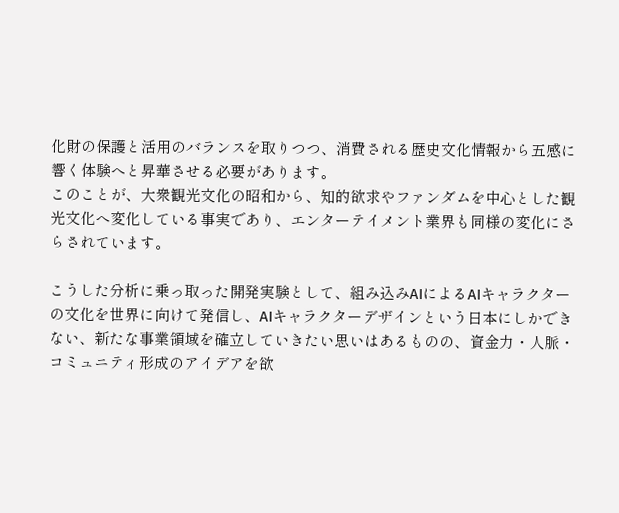化財の保護と活用のバランスを取りつつ、消費される歴史文化情報から五感に響く体験へと昇華させる必要があります。
このことが、大衆観光文化の昭和から、知的欲求やファンダムを中心とした観光文化へ変化している事実であり、エンターテイメント業界も同様の変化にさらされています。

こうした分析に乗っ取った開発実験として、組み込みAIによるAIキャラクターの文化を世界に向けて発信し、AIキャラクターデザインという日本にしかできない、新たな事業領域を確立していきたい思いはあるものの、資金力・人脈・コミュニティ形成のアイデアを欲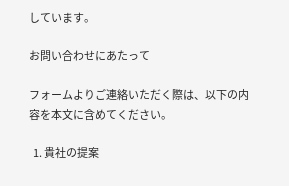しています。

お問い合わせにあたって

フォームよりご連絡いただく際は、以下の内容を本文に含めてください。

  1. 貴社の提案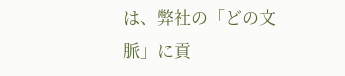は、弊社の「どの文脈」に貢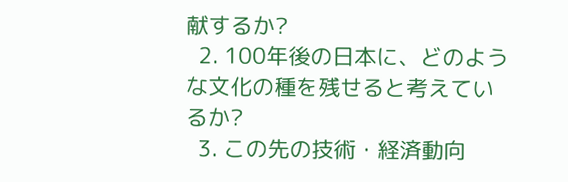献するか?
  2. 100年後の日本に、どのような文化の種を残せると考えているか?
  3. この先の技術・経済動向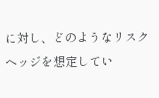に対し、どのようなリスクヘッジを想定してい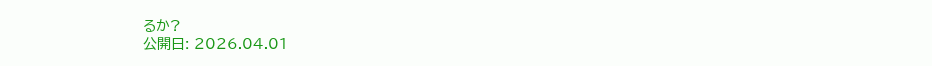るか?
公開日: 2026.04.01